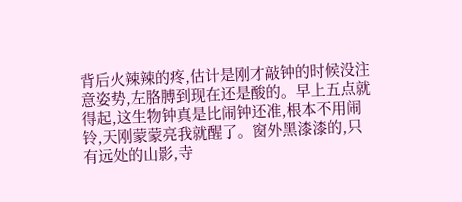背后火辣辣的疼,估计是刚才敲钟的时候没注意姿势,左胳膊到现在还是酸的。早上五点就得起,这生物钟真是比闹钟还准,根本不用闹铃,天刚蒙蒙亮我就醒了。窗外黑漆漆的,只有远处的山影,寺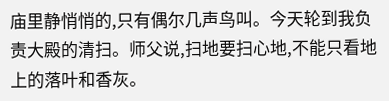庙里静悄悄的,只有偶尔几声鸟叫。今天轮到我负责大殿的清扫。师父说,扫地要扫心地,不能只看地上的落叶和香灰。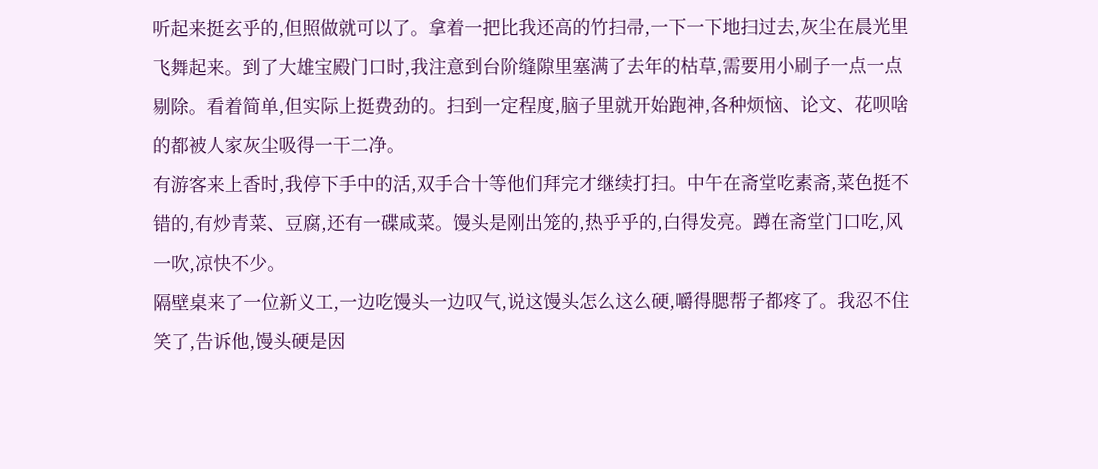听起来挺玄乎的,但照做就可以了。拿着一把比我还高的竹扫帚,一下一下地扫过去,灰尘在晨光里飞舞起来。到了大雄宝殿门口时,我注意到台阶缝隙里塞满了去年的枯草,需要用小刷子一点一点剔除。看着简单,但实际上挺费劲的。扫到一定程度,脑子里就开始跑神,各种烦恼、论文、花呗啥的都被人家灰尘吸得一干二净。
有游客来上香时,我停下手中的活,双手合十等他们拜完才继续打扫。中午在斋堂吃素斋,菜色挺不错的,有炒青菜、豆腐,还有一碟咸菜。馒头是刚出笼的,热乎乎的,白得发亮。蹲在斋堂门口吃,风一吹,凉快不少。
隔壁桌来了一位新义工,一边吃馒头一边叹气,说这馒头怎么这么硬,嚼得腮帮子都疼了。我忍不住笑了,告诉他,馒头硬是因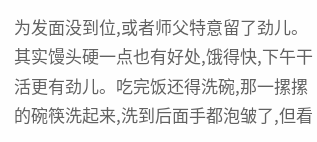为发面没到位,或者师父特意留了劲儿。其实馒头硬一点也有好处,饿得快,下午干活更有劲儿。吃完饭还得洗碗,那一摞摞的碗筷洗起来,洗到后面手都泡皱了,但看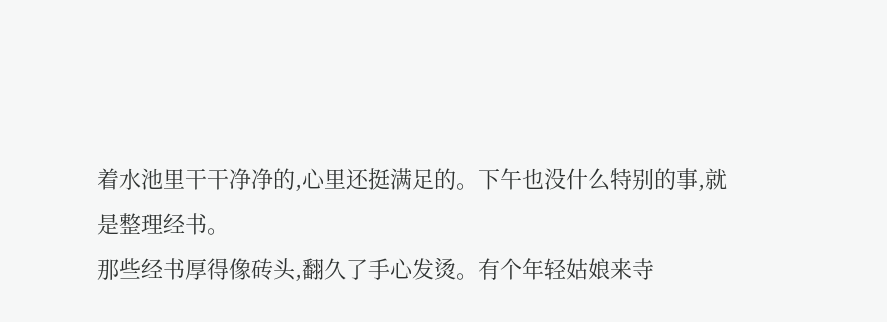着水池里干干净净的,心里还挺满足的。下午也没什么特别的事,就是整理经书。
那些经书厚得像砖头,翻久了手心发烫。有个年轻姑娘来寺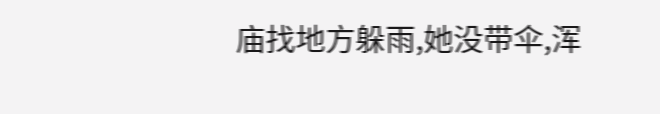庙找地方躲雨,她没带伞,浑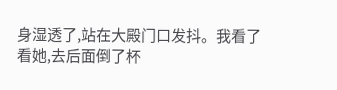身湿透了,站在大殿门口发抖。我看了看她,去后面倒了杯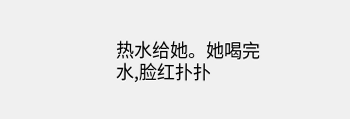热水给她。她喝完水,脸红扑扑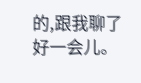的,跟我聊了好一会儿。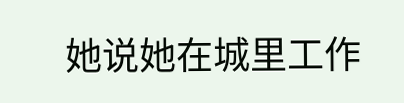她说她在城里工作